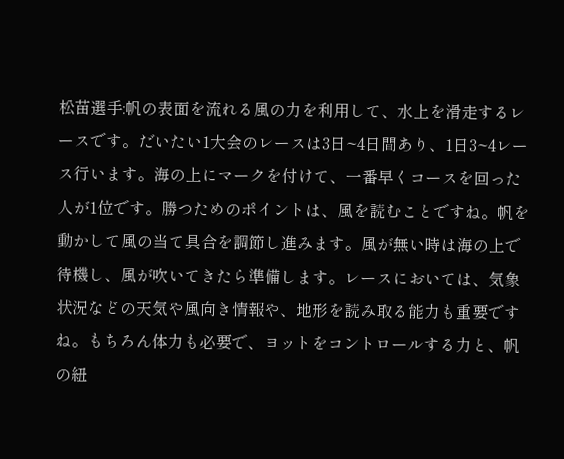松苗選手:帆の表面を流れる風の力を利用して、水上を滑走するレースです。だいたい1大会のレースは3日~4日間あり、1日3~4レース行います。海の上にマークを付けて、一番早くコースを回った人が1位です。勝つためのポイントは、風を読むことですね。帆を動かして風の当て具合を調節し進みます。風が無い時は海の上で待機し、風が吹いてきたら準備します。レースにおいては、気象状況などの天気や風向き情報や、地形を読み取る能力も重要ですね。もちろん体力も必要で、ヨットをコントロールする力と、帆の紐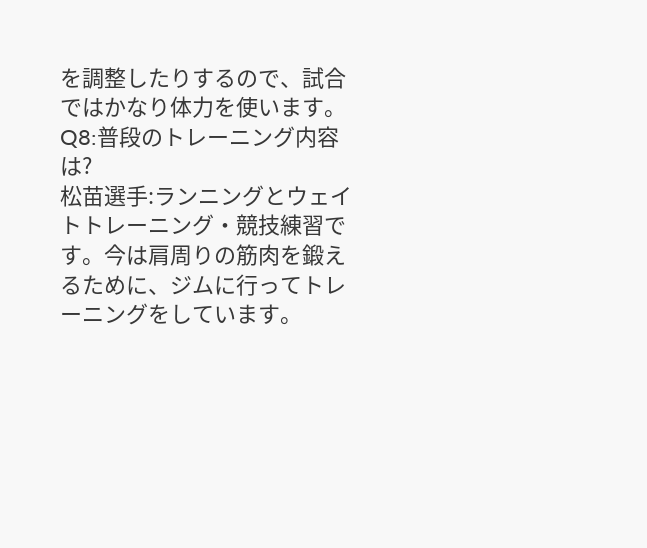を調整したりするので、試合ではかなり体力を使います。
Q8:普段のトレーニング内容は?
松苗選手:ランニングとウェイトトレーニング・競技練習です。今は肩周りの筋肉を鍛えるために、ジムに行ってトレーニングをしています。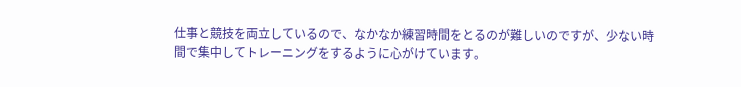仕事と競技を両立しているので、なかなか練習時間をとるのが難しいのですが、少ない時間で集中してトレーニングをするように心がけています。